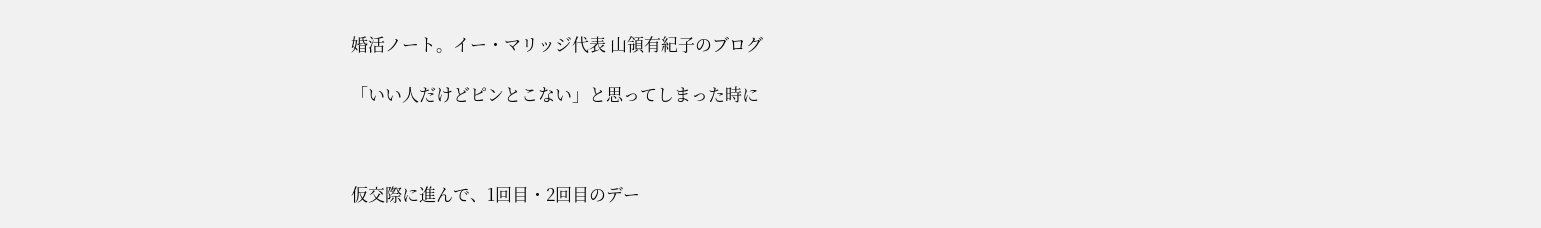婚活ノート。イー・マリッジ代表 山領有紀子のブログ

「いい人だけどピンとこない」と思ってしまった時に



仮交際に進んで、1回目・2回目のデー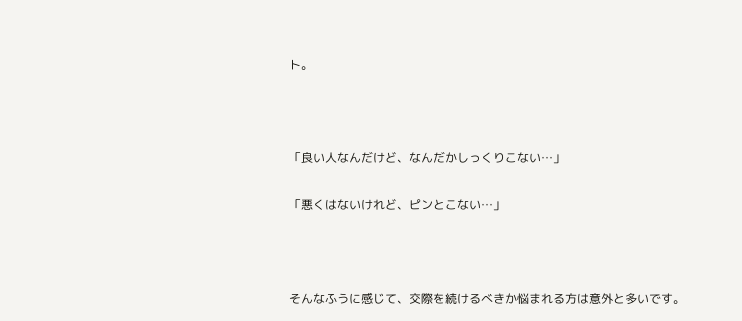ト。



「良い人なんだけど、なんだかしっくりこない…」

「悪くはないけれど、ピンとこない…」



そんなふうに感じて、交際を続けるべきか悩まれる方は意外と多いです。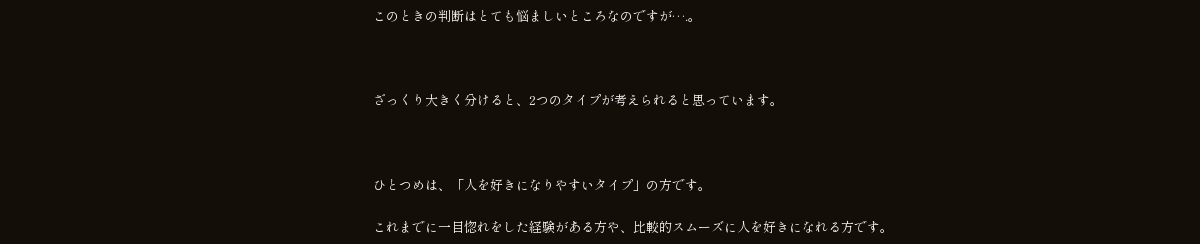このときの判断はとても悩ましいところなのですが….。



ざっくり大きく分けると、2つのタイプが考えられると思っています。



ひとつめは、「人を好きになりやすいタイプ」の方です。

これまでに一目惚れをした経験がある方や、比較的スムーズに人を好きになれる方です。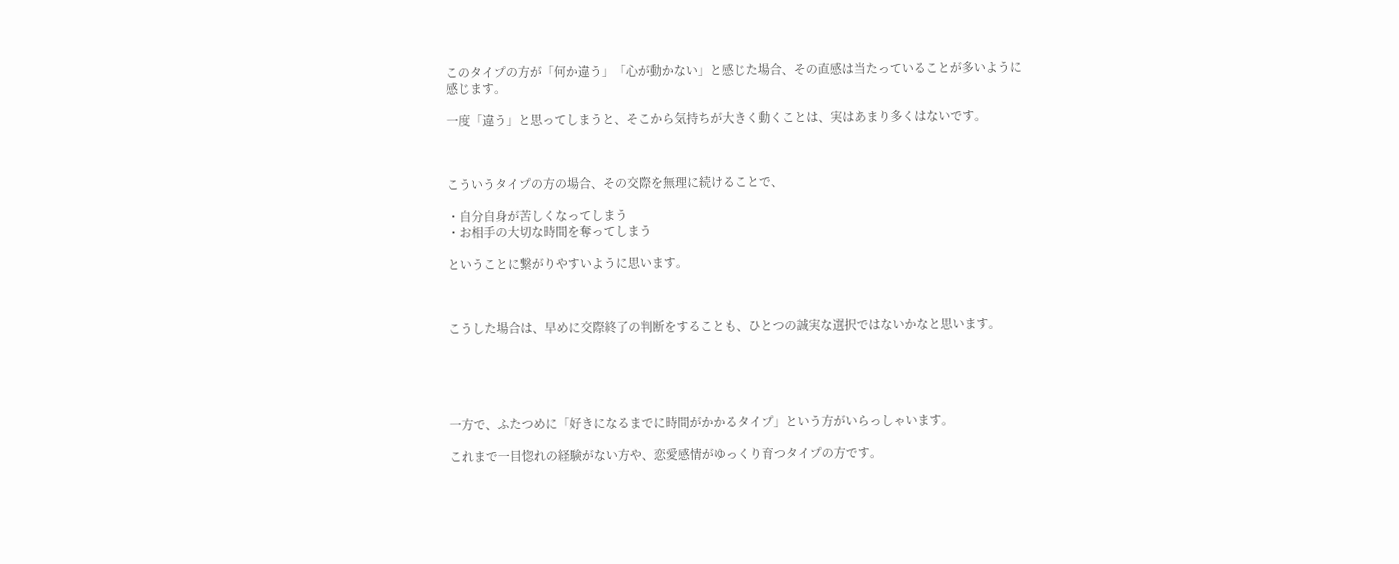このタイプの方が「何か違う」「心が動かない」と感じた場合、その直感は当たっていることが多いように感じます。

一度「違う」と思ってしまうと、そこから気持ちが大きく動くことは、実はあまり多くはないです。



こういうタイプの方の場合、その交際を無理に続けることで、

・自分自身が苦しくなってしまう
・お相手の大切な時間を奪ってしまう

ということに繋がりやすいように思います。



こうした場合は、早めに交際終了の判断をすることも、ひとつの誠実な選択ではないかなと思います。





一方で、ふたつめに「好きになるまでに時間がかかるタイプ」という方がいらっしゃいます。

これまで一目惚れの経験がない方や、恋愛感情がゆっくり育つタイプの方です。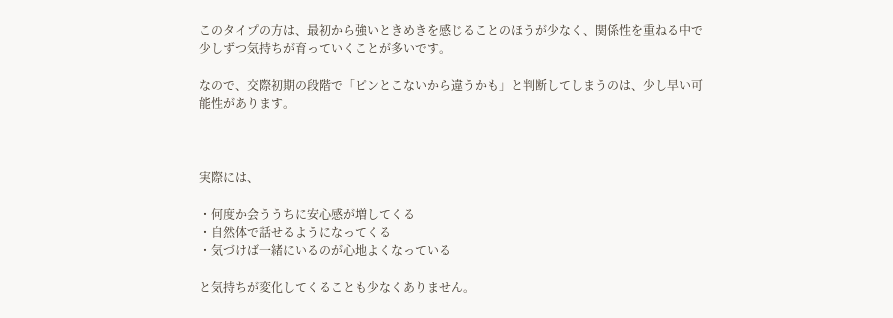このタイプの方は、最初から強いときめきを感じることのほうが少なく、関係性を重ねる中で少しずつ気持ちが育っていくことが多いです。

なので、交際初期の段階で「ピンとこないから違うかも」と判断してしまうのは、少し早い可能性があります。



実際には、

・何度か会ううちに安心感が増してくる
・自然体で話せるようになってくる
・気づけば一緒にいるのが心地よくなっている

と気持ちが変化してくることも少なくありません。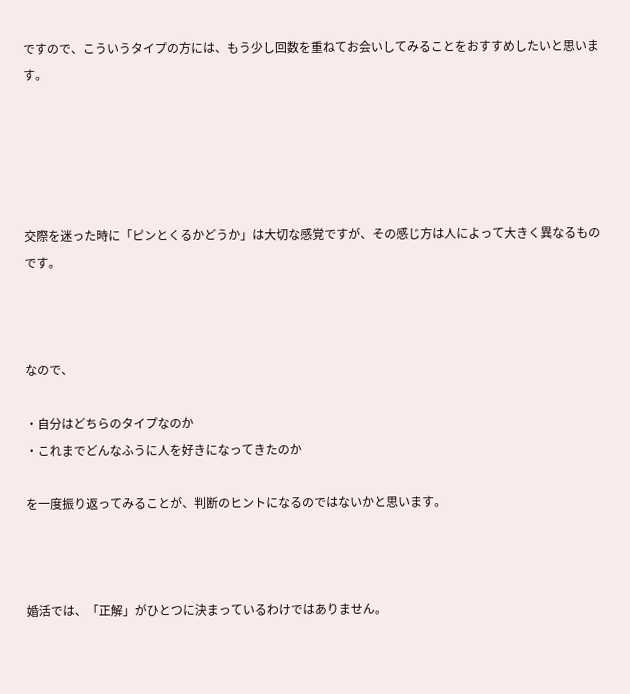ですので、こういうタイプの方には、もう少し回数を重ねてお会いしてみることをおすすめしたいと思います。





交際を迷った時に「ピンとくるかどうか」は大切な感覚ですが、その感じ方は人によって大きく異なるものです。



なので、

・自分はどちらのタイプなのか
・これまでどんなふうに人を好きになってきたのか

を一度振り返ってみることが、判断のヒントになるのではないかと思います。



婚活では、「正解」がひとつに決まっているわけではありません。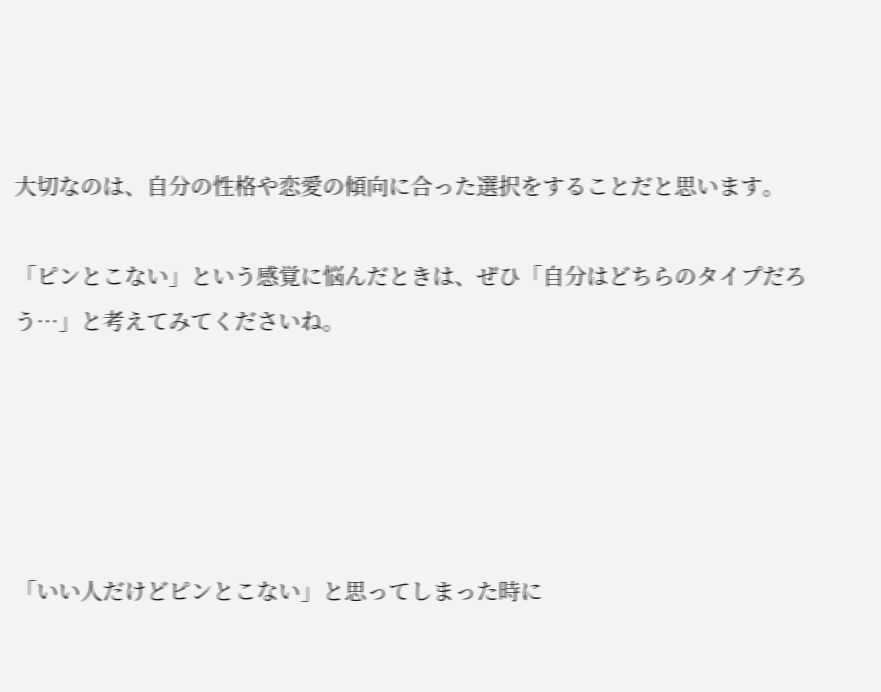大切なのは、自分の性格や恋愛の傾向に合った選択をすることだと思います。

「ピンとこない」という感覚に悩んだときは、ぜひ「自分はどちらのタイプだろう…」と考えてみてくださいね。





「いい人だけどピンとこない」と思ってしまった時に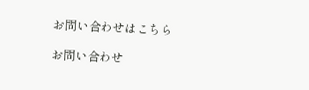お問い合わせはこちら

お問い合わせ